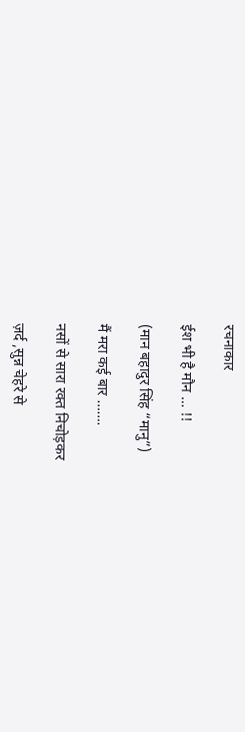रचनाकार

ईश भी है मौन … !!

(मान बहादुर सिंह “मानु”)

मैं मरा कई बार …….

नसों से सारा रक्त निचोड़कर

ज़र्द ,सुन्न चेहरे से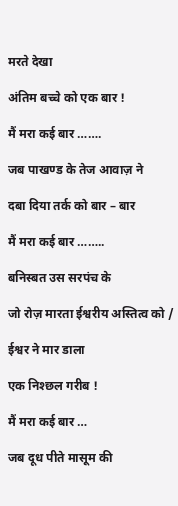मरते देखा

अंतिम बच्चे को एक बार !

मैं मरा कई बार …….

जब पाखण्ड के तेज आवाज़ ने

दबा दिया तर्क को बार – बार

मैं मरा कई बार ……..

बनिस्बत उस सरपंच के

जो रोज़ मारता ईश्वरीय अस्तित्व को /

ईश्वर ने मार डाला

एक निश्छल गरीब !

मैं मरा कई बार …

जब दूध पीते मासूम की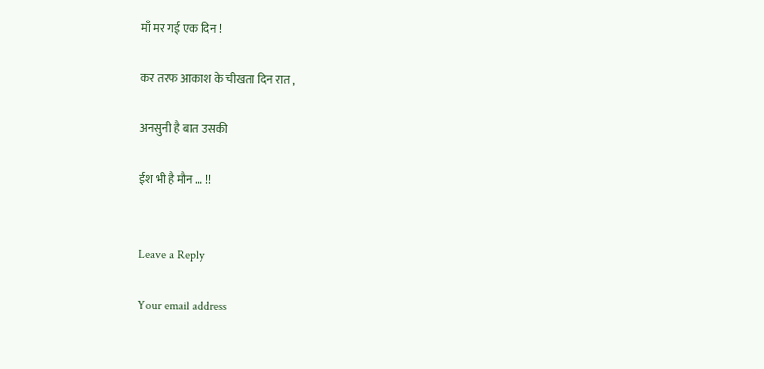माँ मर गई एक दिन !

कर तरफ आकाश के चीखता दिन रात ,

अनसुनी है बात उसकी

ईश भी है मौन … !!


Leave a Reply

Your email address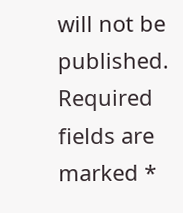will not be published. Required fields are marked *